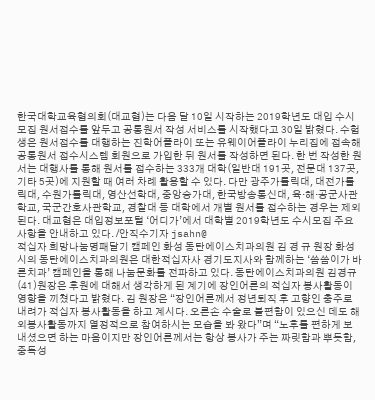한국대학교육협의회(대교협)는 다음 달 10일 시작하는 2019학년도 대입 수시모집 원서접수를 앞두고 공통원서 작성 서비스를 시작했다고 30일 밝혔다. 수험생은 원서접수를 대행하는 진학어플라이 또는 유웨이어플라이 누리집에 접속해 공통원서 접수시스템 회원으로 가입한 뒤 원서를 작성하면 된다. 한 번 작성한 원서는 대행사를 통해 원서를 접수하는 333개 대학(일반대 191곳, 전문대 137곳, 기타 5곳)에 지원할 때 여러 차례 활용할 수 있다. 다만 광주가톨릭대, 대전가톨릭대, 수원가톨릭대, 영산선학대, 중앙승가대, 한국방송통신대, 육·해·공군사관학교, 국군간호사관학교, 경찰대 등 대학에서 개별 원서를 접수하는 경우는 제외된다. 대교협은 대입정보포털 ‘어디가’에서 대학별 2019학년도 수시모집 주요사항을 안내하고 있다. /안직수기자 jsahn@
적십자 희망나눔명패달기 캠페인 화성 동탄에이스치과의원 김 경 규 원장 화성시의 동탄에이스치과의원은 대한적십자사 경기도지사와 함께하는 ‘씀씀이가 바른치과’ 캠페인을 통해 나눔문화를 전파하고 있다. 동탄에이스치과의원 김경규(41)원장은 후원에 대해서 생각하게 된 계기에 장인어른의 적십자 봉사활동이 영향을 끼쳤다고 밝혔다. 김 원장은 “장인어른께서 정년퇴직 후 고향인 충주로 내려가 적십자 봉사활동을 하고 계시다. 오른손 수술로 불편함이 있으신 데도 해외봉사활동까지 열정적으로 참여하시는 모습을 봐 왔다”며 “노후를 편하게 보내셨으면 하는 마음이지만 장인어른께서는 항상 봉사가 주는 짜릿함과 뿌듯함, 중독성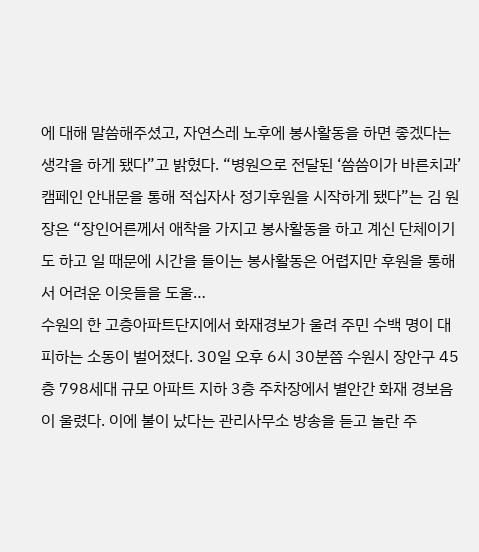에 대해 말씀해주셨고, 자연스레 노후에 봉사활동을 하면 좋겠다는 생각을 하게 됐다”고 밝혔다. “병원으로 전달된 ‘씀씀이가 바른치과’ 캠페인 안내문을 통해 적십자사 정기후원을 시작하게 됐다”는 김 원장은 “장인어른께서 애착을 가지고 봉사활동을 하고 계신 단체이기도 하고 일 때문에 시간을 들이는 봉사활동은 어렵지만 후원을 통해서 어려운 이웃들을 도울…
수원의 한 고층아파트단지에서 화재경보가 울려 주민 수백 명이 대피하는 소동이 벌어졌다. 30일 오후 6시 30분쯤 수원시 장안구 45층 798세대 규모 아파트 지하 3층 주차장에서 별안간 화재 경보음이 울렸다. 이에 불이 났다는 관리사무소 방송을 듣고 놀란 주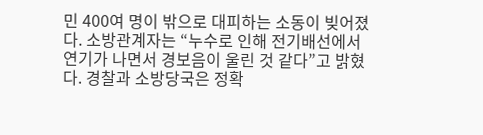민 400여 명이 밖으로 대피하는 소동이 빚어졌다. 소방관계자는 “누수로 인해 전기배선에서 연기가 나면서 경보음이 울린 것 같다”고 밝혔다. 경찰과 소방당국은 정확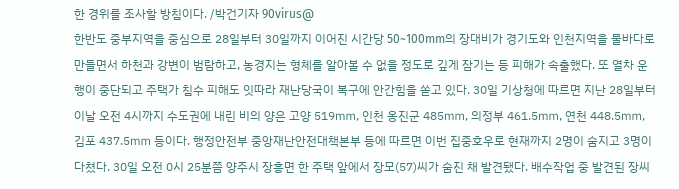한 경위를 조사할 방침이다. /박건기자 90virus@
한반도 중부지역을 중심으로 28일부터 30일까지 이어진 시간당 50~100mm의 장대비가 경기도와 인천지역을 물바다로 만들면서 하천과 강변이 범람하고, 농경지는 형체를 알아볼 수 없을 정도로 깊게 잠기는 등 피해가 속출했다. 또 열차 운행이 중단되고 주택가 침수 피해도 잇따라 재난당국이 복구에 안간힘을 쏟고 있다. 30일 기상청에 따르면 지난 28일부터 이날 오전 4시까지 수도권에 내린 비의 양은 고양 519㎜, 인천 옹진군 485㎜, 의정부 461.5㎜, 연천 448.5㎜, 김포 437.5㎜ 등이다. 행정안전부 중앙재난안전대책본부 등에 따르면 이번 집중호우로 현재까지 2명이 숨지고 3명이 다쳤다. 30일 오전 0시 25분쯤 양주시 장흥면 한 주택 앞에서 장모(57)씨가 숨진 채 발견됐다. 배수작업 중 발견된 장씨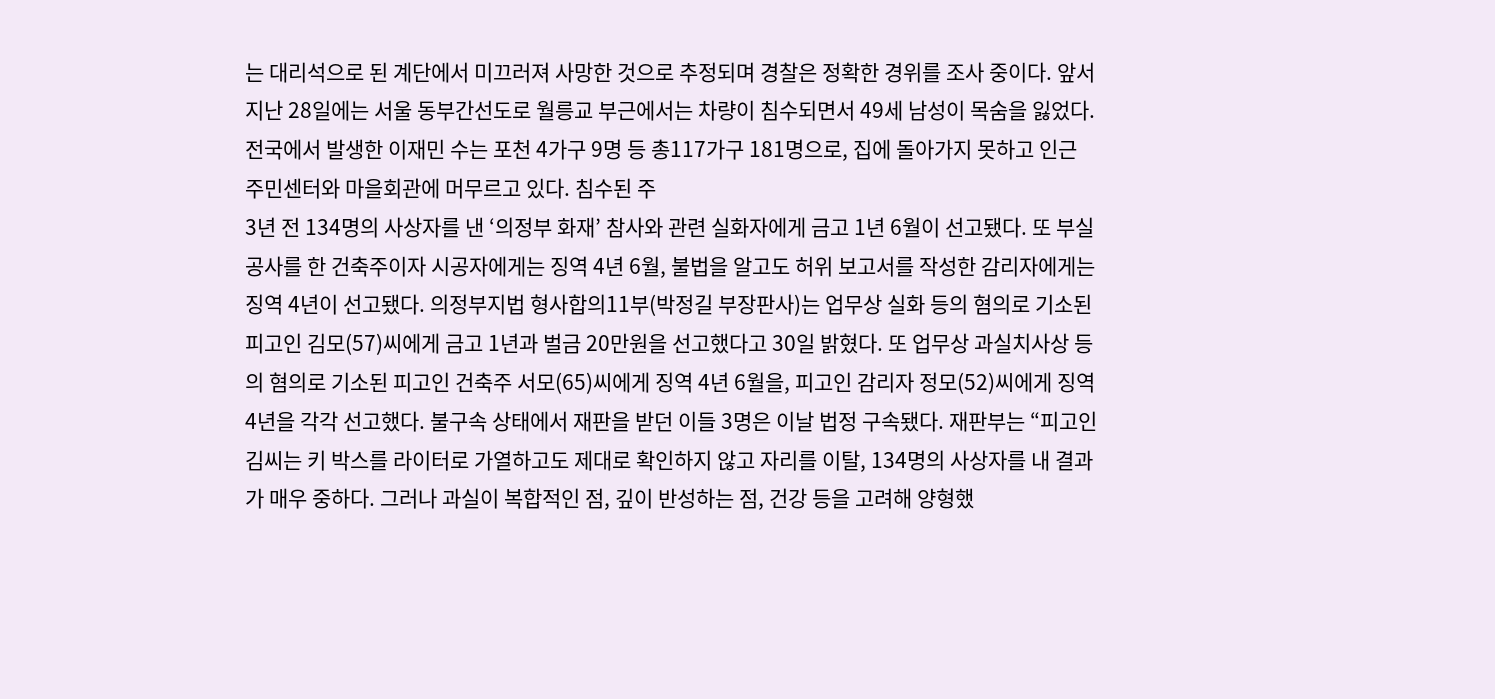는 대리석으로 된 계단에서 미끄러져 사망한 것으로 추정되며 경찰은 정확한 경위를 조사 중이다. 앞서 지난 28일에는 서울 동부간선도로 월릉교 부근에서는 차량이 침수되면서 49세 남성이 목숨을 잃었다. 전국에서 발생한 이재민 수는 포천 4가구 9명 등 총117가구 181명으로, 집에 돌아가지 못하고 인근 주민센터와 마을회관에 머무르고 있다. 침수된 주
3년 전 134명의 사상자를 낸 ‘의정부 화재’ 참사와 관련 실화자에게 금고 1년 6월이 선고됐다. 또 부실 공사를 한 건축주이자 시공자에게는 징역 4년 6월, 불법을 알고도 허위 보고서를 작성한 감리자에게는 징역 4년이 선고됐다. 의정부지법 형사합의11부(박정길 부장판사)는 업무상 실화 등의 혐의로 기소된 피고인 김모(57)씨에게 금고 1년과 벌금 20만원을 선고했다고 30일 밝혔다. 또 업무상 과실치사상 등의 혐의로 기소된 피고인 건축주 서모(65)씨에게 징역 4년 6월을, 피고인 감리자 정모(52)씨에게 징역 4년을 각각 선고했다. 불구속 상태에서 재판을 받던 이들 3명은 이날 법정 구속됐다. 재판부는 “피고인 김씨는 키 박스를 라이터로 가열하고도 제대로 확인하지 않고 자리를 이탈, 134명의 사상자를 내 결과가 매우 중하다. 그러나 과실이 복합적인 점, 깊이 반성하는 점, 건강 등을 고려해 양형했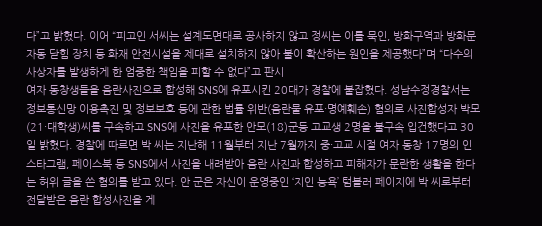다”고 밝혔다. 이어 “피고인 서씨는 설계도면대로 공사하지 않고 정씨는 이를 묵인, 방화구역과 방화문 자동 닫힘 장치 등 화재 안전시설을 제대로 설치하지 않아 불이 확산하는 원인을 제공했다”며 “다수의 사상자를 발생하게 한 엄중한 책임을 피할 수 없다”고 판시
여자 동창생들을 음란사진으로 합성해 SNS에 유포시킨 20대가 경찰에 붙잡혔다. 성남수정경찰서는 정보통신망 이용촉진 및 정보보호 등에 관한 법률 위반(음란물 유포·명예훼손) 혐의로 사진합성자 박모(21·대학생)씨를 구속하고 SNS에 사진을 유포한 안모(18)군등 고교생 2명을 불구속 입건했다고 30일 밝혔다. 경찰에 따르면 박 씨는 지난해 11월부터 지난 7월까지 중·고교 시절 여자 동창 17명의 인스타그램, 페이스북 등 SNS에서 사진을 내려받아 음란 사진과 합성하고 피해자가 문란한 생활을 한다는 허위 글을 쓴 혐의를 받고 있다. 안 군은 자신이 운영중인 ‘지인 능욕’ 텀블러 페이지에 박 씨로부터 전달받은 음란 합성사진을 게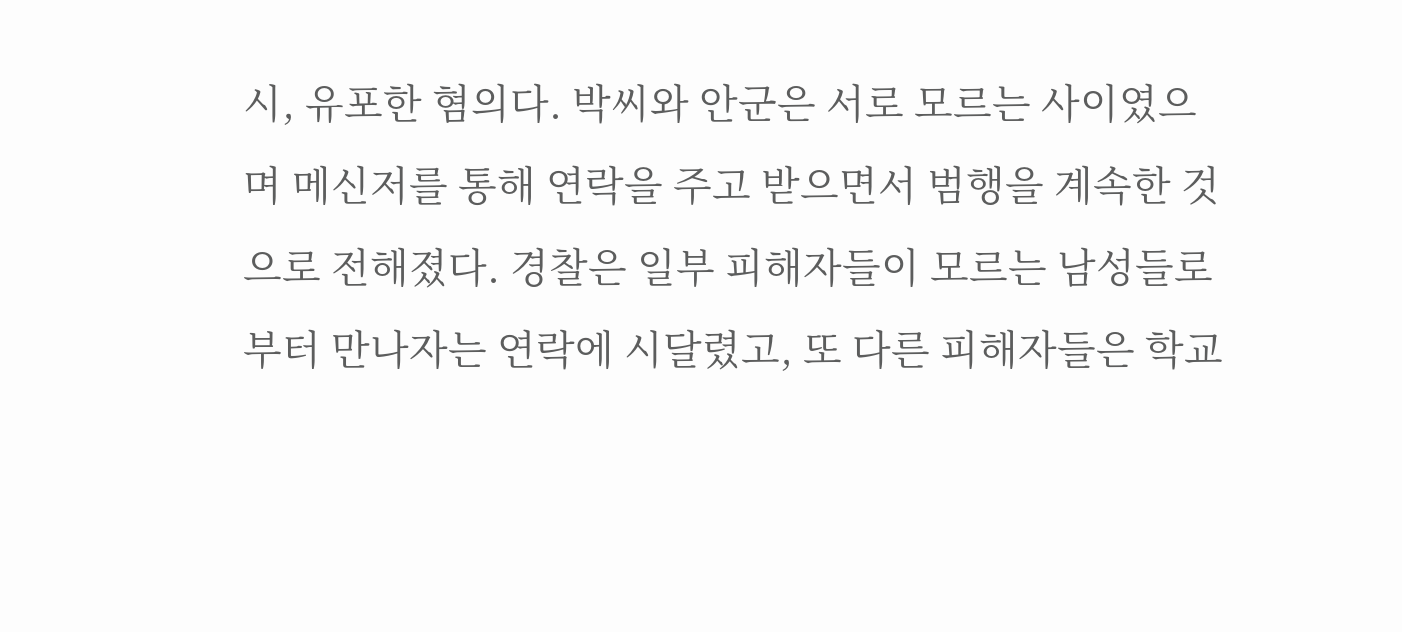시, 유포한 혐의다. 박씨와 안군은 서로 모르는 사이였으며 메신저를 통해 연락을 주고 받으면서 범행을 계속한 것으로 전해졌다. 경찰은 일부 피해자들이 모르는 남성들로부터 만나자는 연락에 시달렸고, 또 다른 피해자들은 학교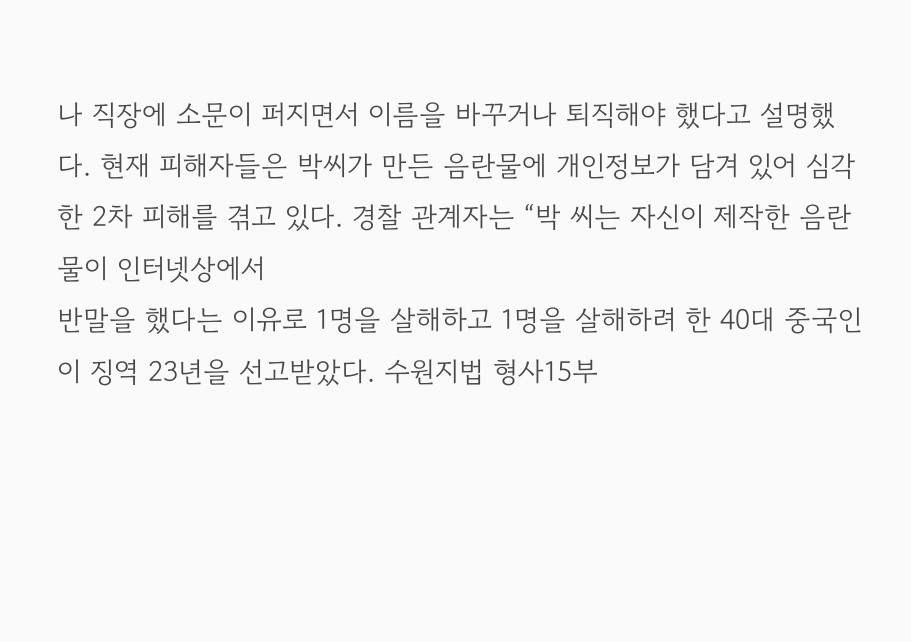나 직장에 소문이 퍼지면서 이름을 바꾸거나 퇴직해야 했다고 설명했다. 현재 피해자들은 박씨가 만든 음란물에 개인정보가 담겨 있어 심각한 2차 피해를 겪고 있다. 경찰 관계자는 “박 씨는 자신이 제작한 음란물이 인터넷상에서
반말을 했다는 이유로 1명을 살해하고 1명을 살해하려 한 40대 중국인이 징역 23년을 선고받았다. 수원지법 형사15부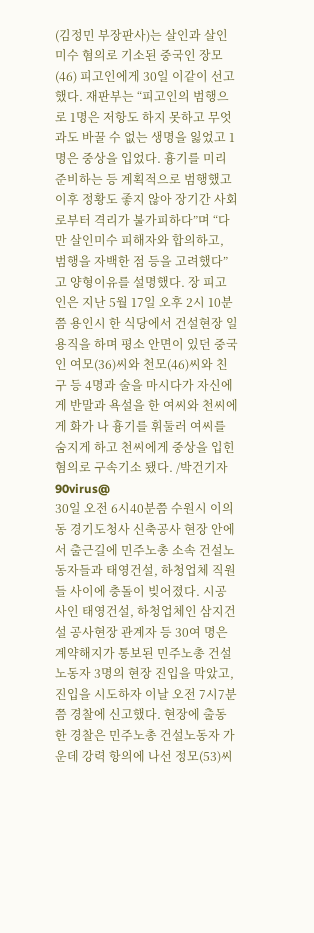(김정민 부장판사)는 살인과 살인미수 혐의로 기소된 중국인 장모(46) 피고인에게 30일 이같이 선고했다. 재판부는 “피고인의 범행으로 1명은 저항도 하지 못하고 무엇과도 바꿀 수 없는 생명을 잃었고 1명은 중상을 입었다. 흉기를 미리 준비하는 등 계획적으로 범행했고 이후 정황도 좋지 않아 장기간 사회로부터 격리가 불가피하다”며 “다만 살인미수 피해자와 합의하고, 범행을 자백한 점 등을 고려했다”고 양형이유를 설명했다. 장 피고인은 지난 5월 17일 오후 2시 10분쯤 용인시 한 식당에서 건설현장 일용직을 하며 평소 안면이 있던 중국인 여모(36)씨와 천모(46)씨와 친구 등 4명과 술을 마시다가 자신에게 반말과 욕설을 한 여씨와 천씨에게 화가 나 흉기를 휘둘러 여씨를 숨지게 하고 천씨에게 중상을 입힌 혐의로 구속기소 됐다. /박건기자 90virus@
30일 오전 6시40분쯤 수원시 이의동 경기도청사 신축공사 현장 안에서 출근길에 민주노총 소속 건설노동자들과 태영건설, 하청업체 직원들 사이에 충돌이 빚어졌다. 시공사인 태영건설, 하청업체인 삼지건설 공사현장 관계자 등 30여 명은 계약해지가 통보된 민주노총 건설노동자 3명의 현장 진입을 막았고, 진입을 시도하자 이날 오전 7시7분쯤 경찰에 신고했다. 현장에 출동한 경찰은 민주노총 건설노동자 가운데 강력 항의에 나선 정모(53)씨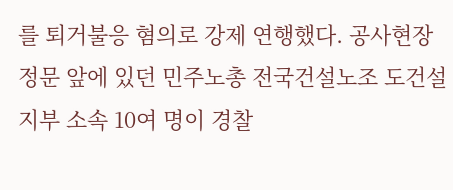를 퇴거불응 혐의로 강제 연행했다. 공사현장 정문 앞에 있던 민주노총 전국건설노조 도건설지부 소속 10여 명이 경찰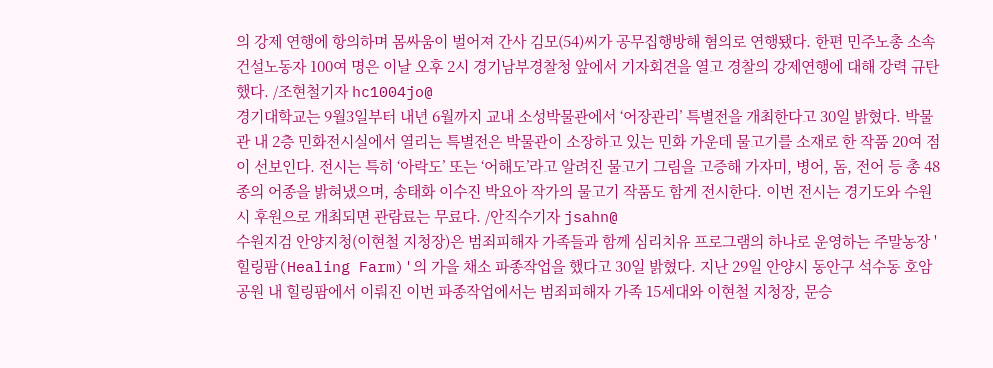의 강제 연행에 항의하며 몸싸움이 벌어져 간사 김모(54)씨가 공무집행방해 혐의로 연행됐다. 한편 민주노총 소속 건설노동자 100여 명은 이날 오후 2시 경기남부경찰청 앞에서 기자회견을 열고 경찰의 강제연행에 대해 강력 규탄했다. /조현철기자 hc1004jo@
경기대학교는 9월3일부터 내년 6월까지 교내 소성박물관에서 ‘어장관리’ 특별전을 개최한다고 30일 밝혔다. 박물관 내 2층 민화전시실에서 열리는 특별전은 박물관이 소장하고 있는 민화 가운데 물고기를 소재로 한 작품 20여 점이 선보인다. 전시는 특히 ‘아락도’ 또는 ‘어해도’라고 알려진 물고기 그림을 고증해 가자미, 병어, 돔, 전어 등 총 48종의 어종을 밝혀냈으며, 송태화 이수진 박요아 작가의 물고기 작품도 함게 전시한다. 이번 전시는 경기도와 수원시 후원으로 개최되면 관람료는 무료다. /안직수기자 jsahn@
수원지검 안양지청(이현철 지청장)은 범죄피해자 가족들과 함께 심리치유 프로그램의 하나로 운영하는 주말농장 '힐링팜(Healing Farm)'의 가을 채소 파종작업을 했다고 30일 밝혔다. 지난 29일 안양시 동안구 석수동 호암공원 내 힐링팜에서 이뤄진 이번 파종작업에서는 범죄피해자 가족 15세대와 이현철 지청장, 문승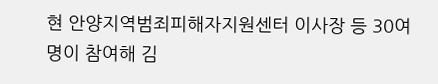현 안양지역범죄피해자지원센터 이사장 등 30여명이 참여해 김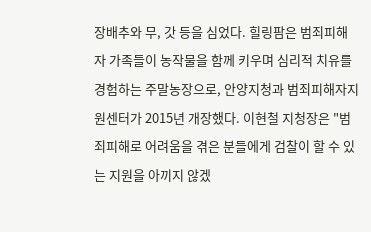장배추와 무, 갓 등을 심었다. 힐링팜은 범죄피해자 가족들이 농작물을 함께 키우며 심리적 치유를 경험하는 주말농장으로, 안양지청과 범죄피해자지원센터가 2015년 개장했다. 이현철 지청장은 "범죄피해로 어려움을 겪은 분들에게 검찰이 할 수 있는 지원을 아끼지 않겠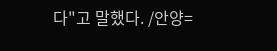다"고 말했다. /안양=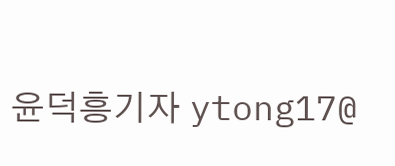윤덕흥기자 ytong17@